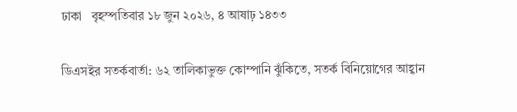ঢাকা   বৃহস্পতিবার ১৮ জুন ২০২৬, ৪ আষাঢ় ১৪৩৩

ডিএসইর সতর্কবার্তা: ৬২ তালিকাভুক্ত কোম্পানি ঝুঁকিতে, সতর্ক বিনিয়োগের আহ্বান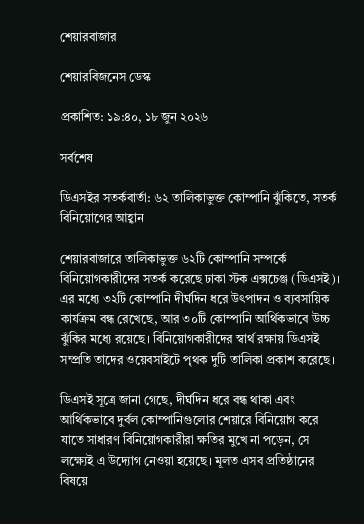শেয়ারবাজার

শেয়ারবিজনেস ডেস্ক

প্রকাশিত: ১৯:৪০, ১৮ জুন ২০২৬

সর্বশেষ

ডিএসইর সতর্কবার্তা: ৬২ তালিকাভুক্ত কোম্পানি ঝুঁকিতে, সতর্ক বিনিয়োগের আহ্বান

শেয়ারবাজারে তালিকাভুক্ত ৬২টি কোম্পানি সম্পর্কে বিনিয়োগকারীদের সতর্ক করেছে ঢাকা স্টক এক্সচেঞ্জ (ডিএসই)। এর মধ্যে ৩২টি কোম্পানি দীর্ঘদিন ধরে উৎপাদন ও ব্যবসায়িক কার্যক্রম বন্ধ রেখেছে, আর ৩০টি কোম্পানি আর্থিকভাবে উচ্চ ঝুঁকির মধ্যে রয়েছে। বিনিয়োগকারীদের স্বার্থ রক্ষায় ডিএসই সম্প্রতি তাদের ওয়েবসাইটে পৃথক দুটি তালিকা প্রকাশ করেছে।

ডিএসই সূত্রে জানা গেছে, দীর্ঘদিন ধরে বন্ধ থাকা এবং আর্থিকভাবে দুর্বল কোম্পানিগুলোর শেয়ারে বিনিয়োগ করে যাতে সাধারণ বিনিয়োগকারীরা ক্ষতির মুখে না পড়েন, সে লক্ষ্যেই এ উদ্যোগ নেওয়া হয়েছে। মূলত এসব প্রতিষ্ঠানের বিষয়ে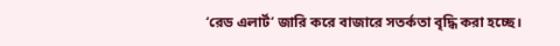‘রেড এলার্ট’ জারি করে বাজারে সতর্কতা বৃদ্ধি করা হচ্ছে।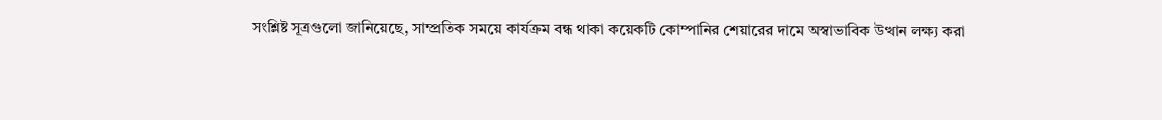সংশ্লিষ্ট সূত্রগুলো জানিয়েছে, সাম্প্রতিক সময়ে কার্যক্রম বন্ধ থাকা কয়েকটি কোম্পানির শেয়ারের দামে অস্বাভাবিক উত্থান লক্ষ্য করা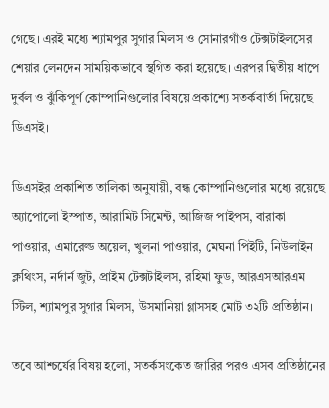গেছে। এরই মধ্যে শ্যামপুর সুগার মিলস ও সোনারগাঁও টেক্সটাইলসের শেয়ার লেনদেন সাময়িকভাবে স্থগিত করা হয়েছে। এরপর দ্বিতীয় ধাপে দুর্বল ও ঝুঁকিপূর্ণ কোম্পানিগুলোর বিষয়ে প্রকাশ্যে সতর্কবার্তা দিয়েছে ডিএসই।

ডিএসইর প্রকাশিত তালিকা অনুযায়ী, বন্ধ কোম্পানিগুলোর মধ্যে রয়েছে অ্যাপোলো ইস্পাত, আরামিট সিমেন্ট, আজিজ পাইপস, বারাকা পাওয়ার, এমারেল্ড অয়েল, খুলনা পাওয়ার, মেঘনা পিইটি, নিউলাইন ক্লথিংস, নর্দার্ন জুট, প্রাইম টেক্সটাইলস, রহিমা ফুড, আরএসআরএম স্টিল, শ্যামপুর সুগার মিলস, উসমানিয়া গ্লাসসহ মোট ৩২টি প্রতিষ্ঠান।

তবে আশ্চর্যের বিষয় হলো, সতর্কসংকেত জারির পরও এসব প্রতিষ্ঠানের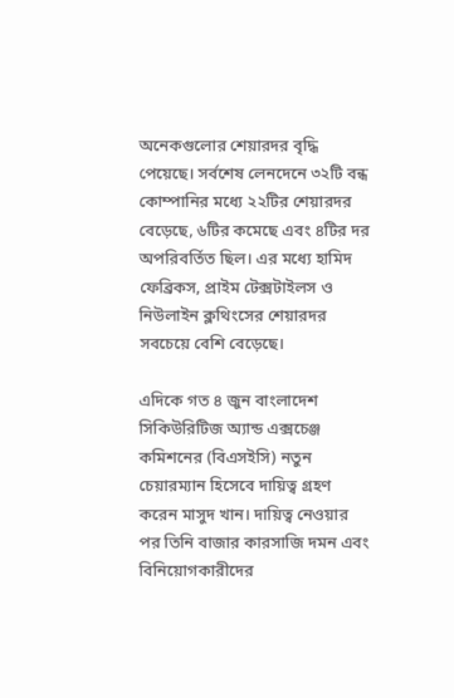অনেকগুলোর শেয়ারদর বৃদ্ধি পেয়েছে। সর্বশেষ লেনদেনে ৩২টি বন্ধ কোম্পানির মধ্যে ২২টির শেয়ারদর বেড়েছে, ৬টির কমেছে এবং ৪টির দর অপরিবর্তিত ছিল। এর মধ্যে হামিদ ফেব্রিকস, প্রাইম টেক্সটাইলস ও নিউলাইন ক্লথিংসের শেয়ারদর সবচেয়ে বেশি বেড়েছে।

এদিকে গত ৪ জুন বাংলাদেশ সিকিউরিটিজ অ্যান্ড এক্সচেঞ্জ কমিশনের (বিএসইসি) নতুন চেয়ারম্যান হিসেবে দায়িত্ব গ্রহণ করেন মাসুদ খান। দায়িত্ব নেওয়ার পর তিনি বাজার কারসাজি দমন এবং বিনিয়োগকারীদের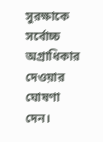সুরক্ষাকে সর্বোচ্চ অগ্রাধিকার দেওয়ার ঘোষণা দেন।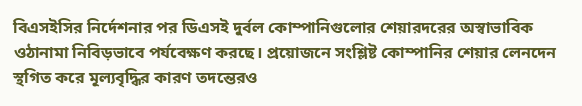বিএসইসির নির্দেশনার পর ডিএসই দুর্বল কোম্পানিগুলোর শেয়ারদরের অস্বাভাবিক ওঠানামা নিবিড়ভাবে পর্যবেক্ষণ করছে। প্রয়োজনে সংশ্লিষ্ট কোম্পানির শেয়ার লেনদেন স্থগিত করে মূল্যবৃদ্ধির কারণ তদন্তেরও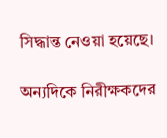সিদ্ধান্ত নেওয়া হয়েছে।

অন্যদিকে নিরীক্ষকদের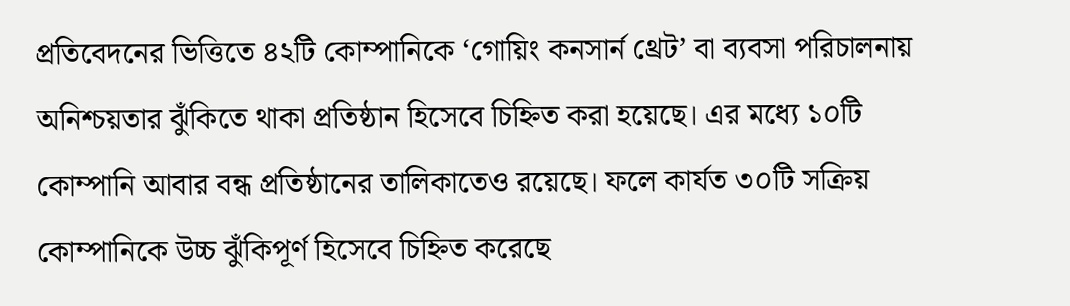প্রতিবেদনের ভিত্তিতে ৪২টি কোম্পানিকে ‘গোয়িং কনসার্ন থ্রেট’ বা ব্যবসা পরিচালনায় অনিশ্চয়তার ঝুঁকিতে থাকা প্রতিষ্ঠান হিসেবে চিহ্নিত করা হয়েছে। এর মধ্যে ১০টি কোম্পানি আবার বন্ধ প্রতিষ্ঠানের তালিকাতেও রয়েছে। ফলে কার্যত ৩০টি সক্রিয় কোম্পানিকে উচ্চ ঝুঁকিপূর্ণ হিসেবে চিহ্নিত করেছে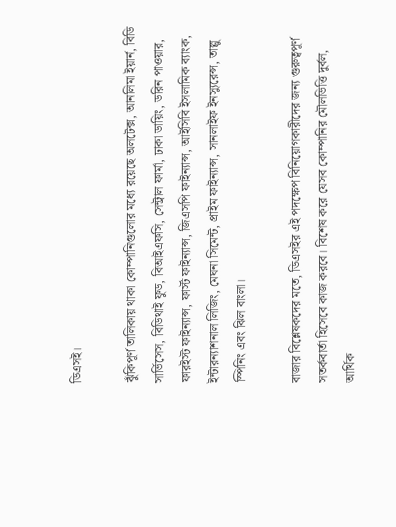ডিএসই।

ঝুঁকিপূর্ণ তালিকায় থাকা কোম্পানিগুলোর মধ্যে রয়েছে অলটেক্স, আনলিমা ইয়ার্ন, বিডি সার্ভিসেস, বিডিথাই ফুড, বিআইএফসি, সেন্ট্রাল ফার্মা, ঢাকা ডায়িং, ডরিন পাওয়ার, ফারইস্ট ফাইন্যান্স, ফার্স্ট ফাইন্যান্স, জিএসপি ফাইন্যান্স, আইসিবি ইসলামিক ব্যাংক, ইন্টারন্যাশনাল লিজিং, মেঘনা সিমেন্ট, প্রাইম ফাইন্যান্স, সানলাইফ ইনস্যুরেন্স, তাল্লু স্পিনিং এবং ঝিল বাংলা।

বাজার বিশ্লেষকদের মতে, ডিএসইর এই পদক্ষেপ বিনিয়োগকারীদের জন্য গুরুত্বপূর্ণ সতর্কবার্তা হিসেবে কাজ করবে। বিশেষ করে যেসব কোম্পানির মৌলভিত্তি দুর্বল, আর্থিক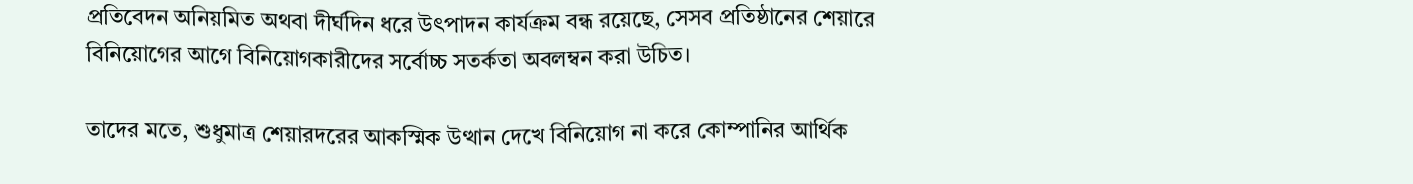প্রতিবেদন অনিয়মিত অথবা দীর্ঘদিন ধরে উৎপাদন কার্যক্রম বন্ধ রয়েছে, সেসব প্রতিষ্ঠানের শেয়ারে বিনিয়োগের আগে বিনিয়োগকারীদের সর্বোচ্চ সতর্কতা অবলম্বন করা উচিত।

তাদের মতে, শুধুমাত্র শেয়ারদরের আকস্মিক উত্থান দেখে বিনিয়োগ না করে কোম্পানির আর্থিক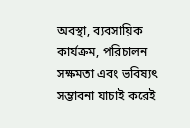অবস্থা, ব্যবসায়িক কার্যক্রম, পরিচালন সক্ষমতা এবং ভবিষ্যৎ সম্ভাবনা যাচাই করেই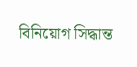বিনিয়োগ সিদ্ধান্ত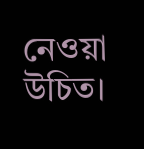নেওয়া উচিত।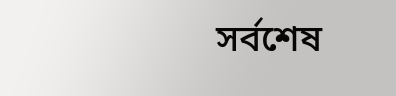সর্বশেষ